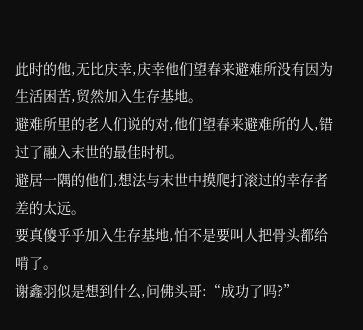此时的他,无比庆幸,庆幸他们望春来避难所没有因为生活困苦,贸然加入生存基地。
避难所里的老人们说的对,他们望春来避难所的人,错过了融入末世的最佳时机。
避居一隅的他们,想法与末世中摸爬打滚过的幸存者差的太远。
要真傻乎乎加入生存基地,怕不是要叫人把骨头都给啃了。
谢鑫羽似是想到什么,问佛头哥:“成功了吗?”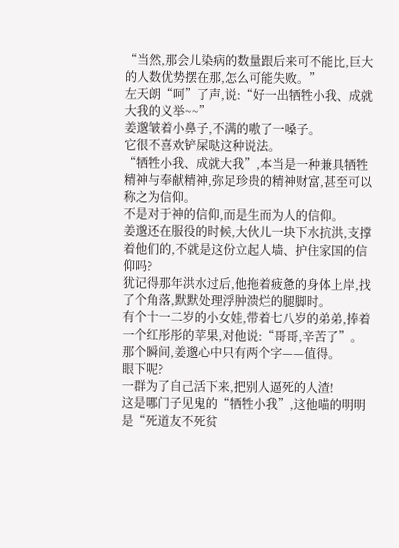“当然,那会儿染病的数量跟后来可不能比,巨大的人数优势摆在那,怎么可能失败。”
左天朗“呵”了声,说:“好一出牺牲小我、成就大我的义举~~”
姜邈皱着小鼻子,不满的嗷了一嗓子。
它很不喜欢铲屎哒这种说法。
“牺牲小我、成就大我”,本当是一种兼具牺牲精神与奉献精神,弥足珍贵的精神财富,甚至可以称之为信仰。
不是对于神的信仰,而是生而为人的信仰。
姜邈还在服役的时候,大伙儿一块下水抗洪,支撑着他们的,不就是这份立起人墙、护住家国的信仰吗?
犹记得那年洪水过后,他拖着疲惫的身体上岸,找了个角落,默默处理浮肿溃烂的腿脚时。
有个十一二岁的小女娃,带着七八岁的弟弟,捧着一个红彤彤的苹果,对他说:“哥哥,辛苦了”。
那个瞬间,姜邈心中只有两个字——值得。
眼下呢?
一群为了自己活下来,把别人逼死的人渣!
这是哪门子见鬼的“牺牲小我”,这他喵的明明是“死道友不死贫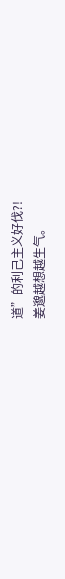道”的利己主义好伐?!
姜邈越想越生气。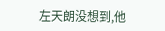左天朗没想到,他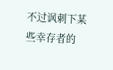不过讽刺下某些幸存者的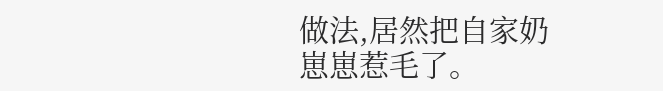做法,居然把自家奶崽崽惹毛了。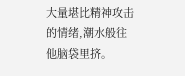大量堪比精神攻击的情绪,潮水般往他脑袋里挤。